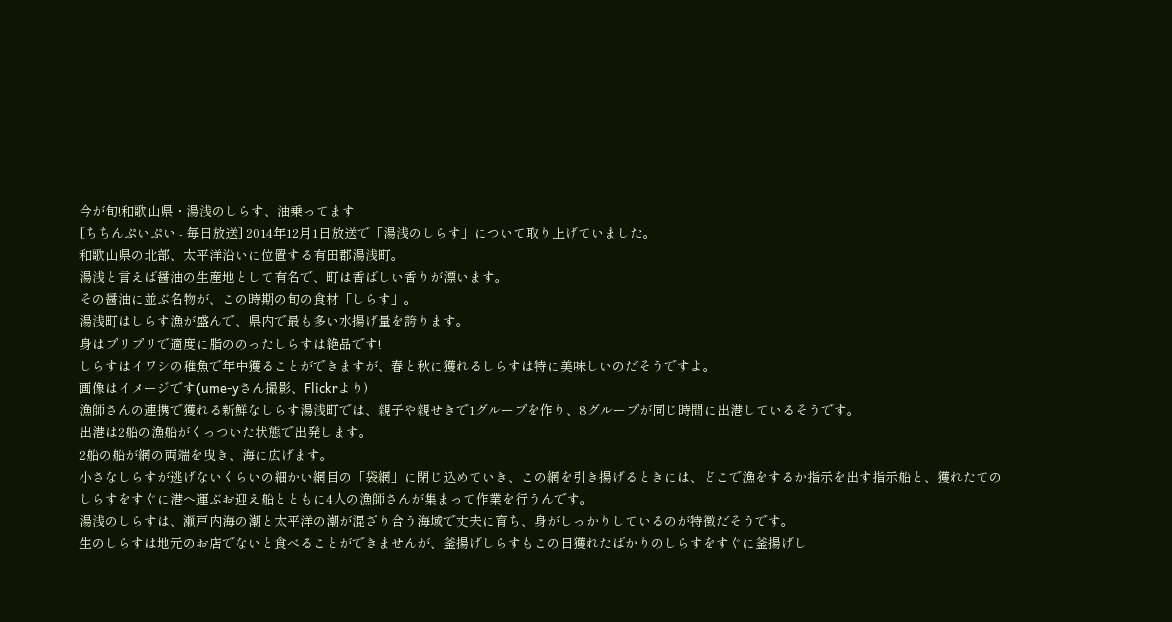今が旬!和歌山県・湯浅のしらす、油乗ってます
[ちちんぷいぷい - 毎日放送] 2014年12月1日放送で「湯浅のしらす」について取り上げていました。
和歌山県の北部、太平洋沿いに位置する有田郡湯浅町。
湯浅と言えば醤油の生産地として有名で、町は香ばしい香りが漂います。
その醤油に並ぶ名物が、この時期の旬の食材「しらす」。
湯浅町はしらす漁が盛んで、県内で最も多い水揚げ量を誇ります。
身はプリプリで適度に脂ののったしらすは絶品です!
しらすはイワシの稚魚で年中獲ることができますが、春と秋に獲れるしらすは特に美味しいのだそうですよ。
画像はイメージです(ume-yさん撮影、Flickrより)
漁師さんの連携で獲れる新鮮なしらす湯浅町では、親子や親せきで1グループを作り、8グループが同じ時間に出港しているそうです。
出港は2船の漁船がくっついた状態で出発します。
2船の船が網の両端を曳き、海に広げます。
小さなしらすが逃げないくらいの細かい網目の「袋網」に閉じ込めていき、この網を引き揚げるときには、どこで漁をするか指示を出す指示船と、獲れたてのしらすをすぐに港へ運ぶお迎え船とともに4人の漁師さんが集まって作業を行うんです。
湯浅のしらすは、瀬戸内海の潮と太平洋の潮が混ざり合う海域で丈夫に育ち、身がしっかりしているのが特徴だそうです。
生のしらすは地元のお店でないと食べることができませんが、釜揚げしらすもこの日獲れたばかりのしらすをすぐに釜揚げし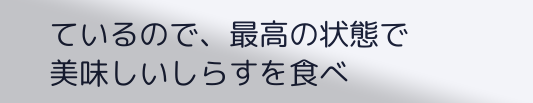ているので、最高の状態で美味しいしらすを食べ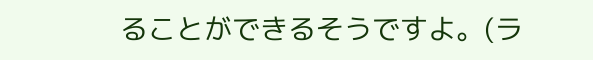ることができるそうですよ。(ラ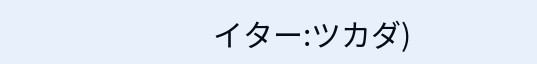イター:ツカダ)